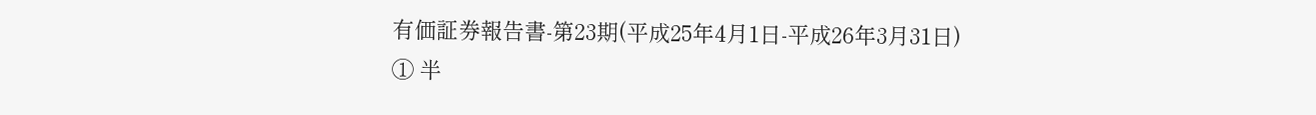有価証券報告書-第23期(平成25年4月1日-平成26年3月31日)
① 半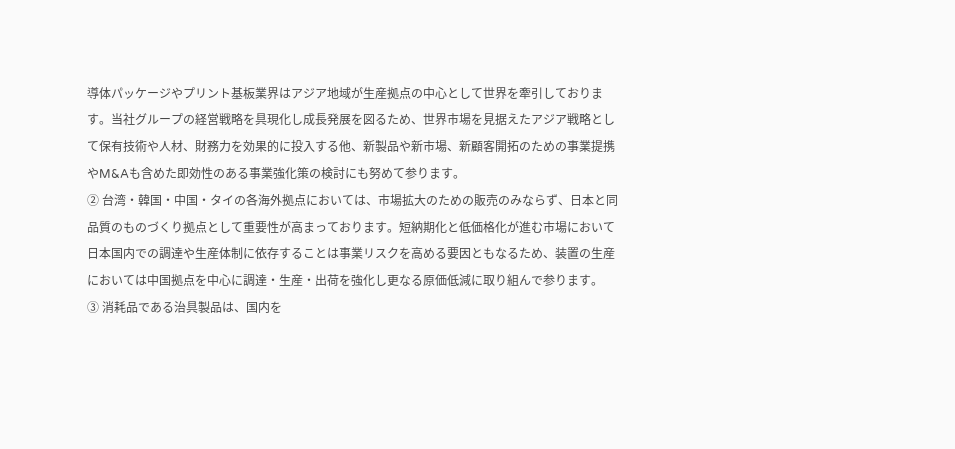導体パッケージやプリント基板業界はアジア地域が生産拠点の中心として世界を牽引しております。当社グループの経営戦略を具現化し成長発展を図るため、世界市場を見据えたアジア戦略として保有技術や人材、財務力を効果的に投入する他、新製品や新市場、新顧客開拓のための事業提携やM&Aも含めた即効性のある事業強化策の検討にも努めて参ります。
② 台湾・韓国・中国・タイの各海外拠点においては、市場拡大のための販売のみならず、日本と同品質のものづくり拠点として重要性が高まっております。短納期化と低価格化が進む市場において日本国内での調達や生産体制に依存することは事業リスクを高める要因ともなるため、装置の生産においては中国拠点を中心に調達・生産・出荷を強化し更なる原価低減に取り組んで参ります。
③ 消耗品である治具製品は、国内を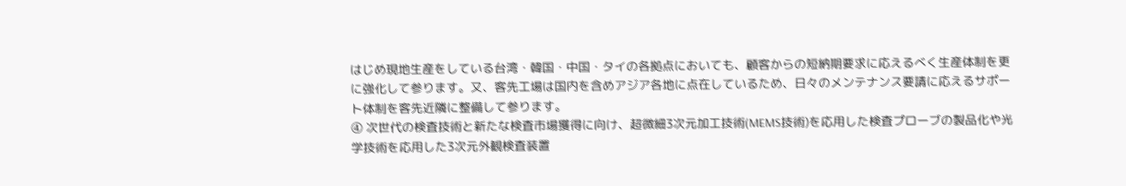はじめ現地生産をしている台湾・韓国・中国・タイの各拠点においても、顧客からの短納期要求に応えるべく生産体制を更に強化して参ります。又、客先工場は国内を含めアジア各地に点在しているため、日々のメンテナンス要請に応えるサポート体制を客先近隣に整備して参ります。
④ 次世代の検査技術と新たな検査市場獲得に向け、超微細3次元加工技術(MEMS技術)を応用した検査プローブの製品化や光学技術を応用した3次元外観検査装置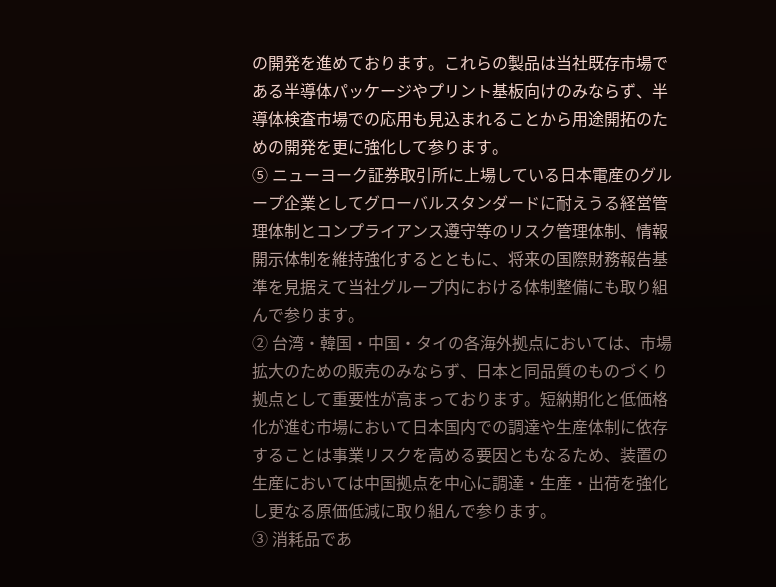の開発を進めております。これらの製品は当社既存市場である半導体パッケージやプリント基板向けのみならず、半導体検査市場での応用も見込まれることから用途開拓のための開発を更に強化して参ります。
⑤ ニューヨーク証券取引所に上場している日本電産のグループ企業としてグローバルスタンダードに耐えうる経営管理体制とコンプライアンス遵守等のリスク管理体制、情報開示体制を維持強化するとともに、将来の国際財務報告基準を見据えて当社グループ内における体制整備にも取り組んで参ります。
② 台湾・韓国・中国・タイの各海外拠点においては、市場拡大のための販売のみならず、日本と同品質のものづくり拠点として重要性が高まっております。短納期化と低価格化が進む市場において日本国内での調達や生産体制に依存することは事業リスクを高める要因ともなるため、装置の生産においては中国拠点を中心に調達・生産・出荷を強化し更なる原価低減に取り組んで参ります。
③ 消耗品であ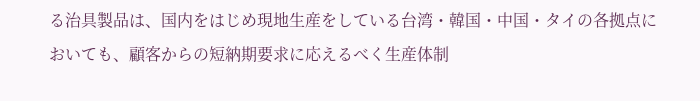る治具製品は、国内をはじめ現地生産をしている台湾・韓国・中国・タイの各拠点においても、顧客からの短納期要求に応えるべく生産体制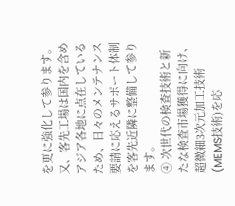を更に強化して参ります。又、客先工場は国内を含めアジア各地に点在しているため、日々のメンテナンス要請に応えるサポート体制を客先近隣に整備して参ります。
④ 次世代の検査技術と新たな検査市場獲得に向け、超微細3次元加工技術(MEMS技術)を応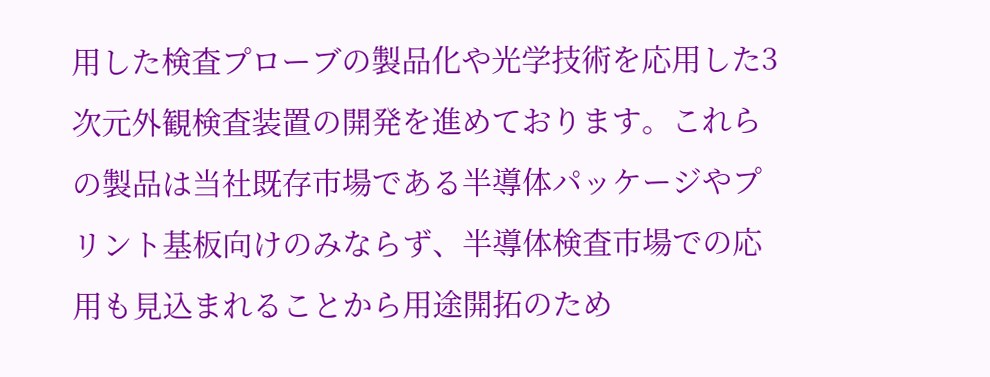用した検査プローブの製品化や光学技術を応用した3次元外観検査装置の開発を進めております。これらの製品は当社既存市場である半導体パッケージやプリント基板向けのみならず、半導体検査市場での応用も見込まれることから用途開拓のため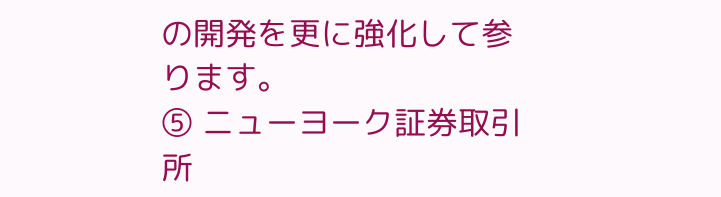の開発を更に強化して参ります。
⑤ ニューヨーク証券取引所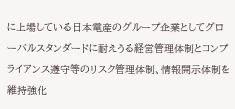に上場している日本電産のグループ企業としてグローバルスタンダードに耐えうる経営管理体制とコンプライアンス遵守等のリスク管理体制、情報開示体制を維持強化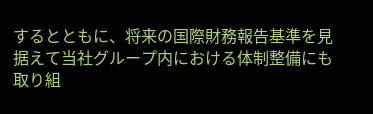するとともに、将来の国際財務報告基準を見据えて当社グループ内における体制整備にも取り組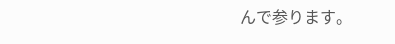んで参ります。